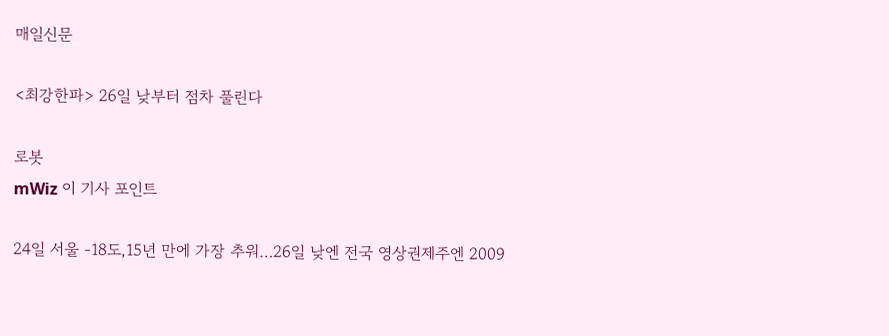매일신문

<최강한파> 26일 낮부터 점차 풀린다

로봇
mWiz 이 기사 포인트

24일 서울 -18도,15년 만에 가장 추워…26일 낮엔 전국 영상권제주엔 2009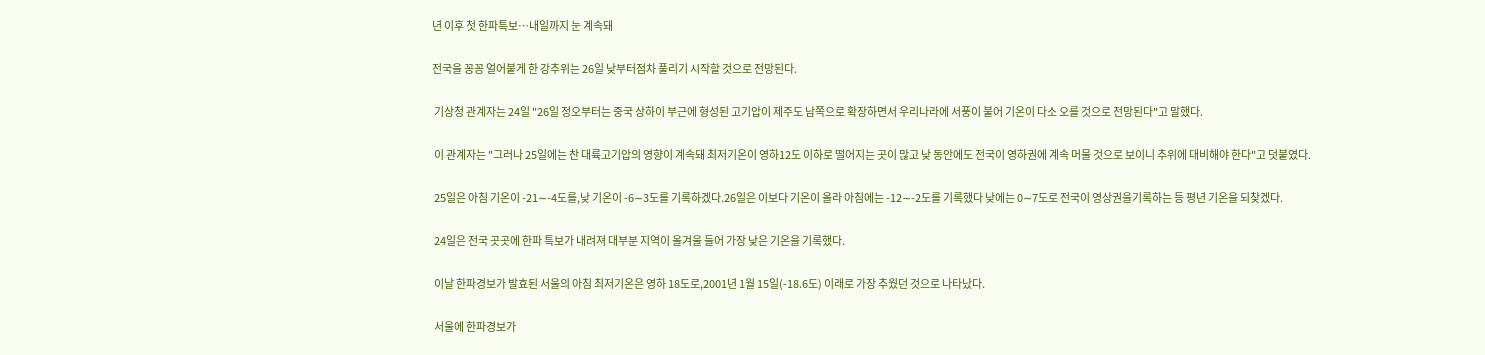년 이후 첫 한파특보…내일까지 눈 계속돼

전국을 꽁꽁 얼어붙게 한 강추위는 26일 낮부터점차 풀리기 시작할 것으로 전망된다.

 기상청 관계자는 24일 "26일 정오부터는 중국 상하이 부근에 형성된 고기압이 제주도 남쪽으로 확장하면서 우리나라에 서풍이 불어 기온이 다소 오를 것으로 전망된다"고 말했다.

 이 관계자는 "그러나 25일에는 찬 대륙고기압의 영향이 계속돼 최저기온이 영하12도 이하로 떨어지는 곳이 많고 낮 동안에도 전국이 영하권에 계속 머물 것으로 보이니 추위에 대비해야 한다"고 덧붙였다.

 25일은 아침 기온이 -21∼-4도를,낮 기온이 -6∼3도를 기록하겠다.26일은 이보다 기온이 올라 아침에는 -12∼-2도를 기록했다 낮에는 0∼7도로 전국이 영상권을기록하는 등 평년 기온을 되찾겠다.

 24일은 전국 곳곳에 한파 특보가 내려져 대부분 지역이 올겨울 들어 가장 낮은 기온을 기록했다.

 이날 한파경보가 발효된 서울의 아침 최저기온은 영하 18도로,2001년 1월 15일(-18.6도) 이래로 가장 추웠던 것으로 나타났다.

 서울에 한파경보가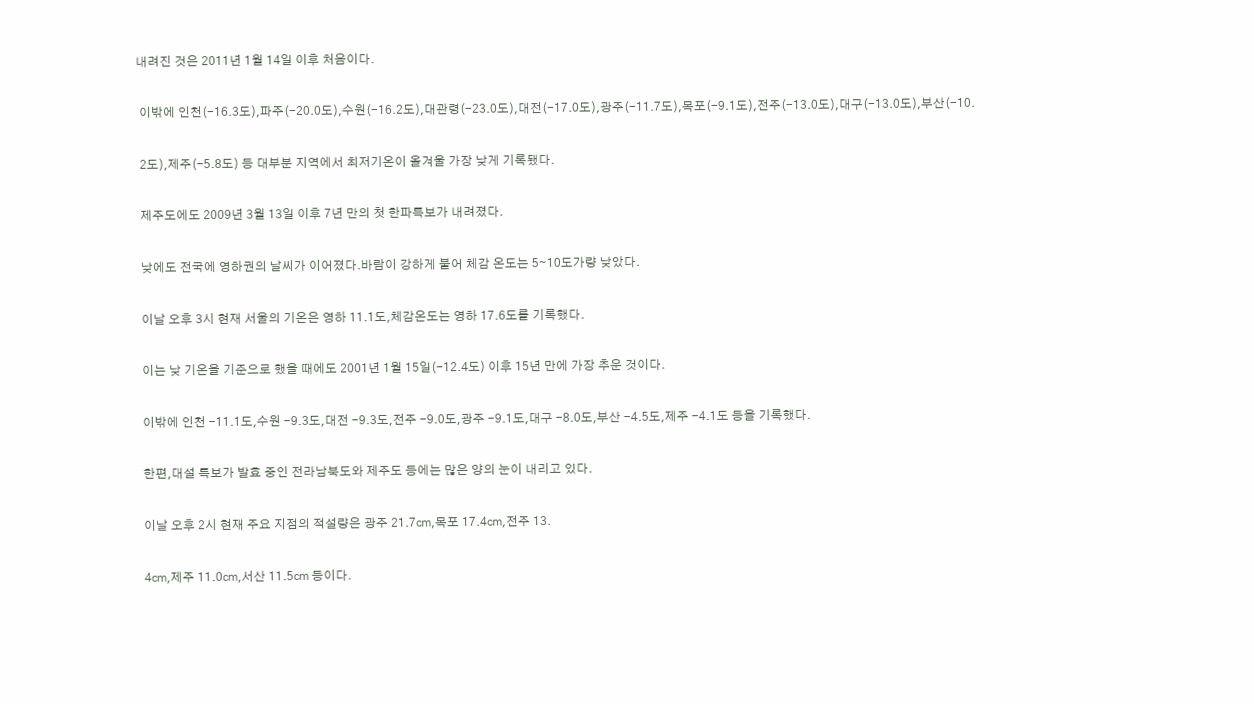내려진 것은 2011년 1월 14일 이후 처음이다.

 이밖에 인천(-16.3도),파주(-20.0도),수원(-16.2도),대관령(-23.0도),대전(-17.0도),광주(-11.7도),목포(-9.1도),전주(-13.0도),대구(-13.0도),부산(-10.

 2도),제주(-5.8도) 등 대부분 지역에서 최저기온이 올겨울 가장 낮게 기록됐다.

 제주도에도 2009년 3월 13일 이후 7년 만의 첫 한파특보가 내려졌다.

 낮에도 전국에 영하권의 날씨가 이어졌다.바람이 강하게 불어 체감 온도는 5∼10도가량 낮았다.

 이날 오후 3시 현재 서울의 기온은 영하 11.1도,체감온도는 영하 17.6도를 기록했다.

 이는 낮 기온을 기준으로 했을 때에도 2001년 1월 15일(-12.4도) 이후 15년 만에 가장 추운 것이다.

 이밖에 인천 -11.1도,수원 -9.3도,대전 -9.3도,전주 -9.0도,광주 -9.1도,대구 -8.0도,부산 -4.5도,제주 -4.1도 등을 기록했다.

 한편,대설 특보가 발효 중인 전라남북도와 제주도 등에는 많은 양의 눈이 내리고 있다.

 이날 오후 2시 현재 주요 지점의 적설량은 광주 21.7㎝,목포 17.4㎝,전주 13.

 4㎝,제주 11.0㎝,서산 11.5㎝ 등이다.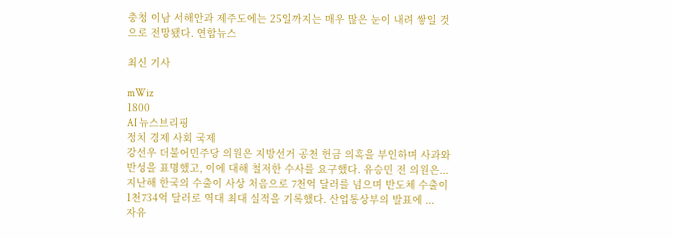충청 이남 서해안과 제주도에는 25일까지는 매우 많은 눈이 내려 쌓일 것으로 전망됐다. 연합뉴스

최신 기사

mWiz
1800
AI 뉴스브리핑
정치 경제 사회 국제
강선우 더불어민주당 의원은 지방선거 공천 헌금 의혹을 부인하며 사과와 반성을 표명했고, 이에 대해 철저한 수사를 요구했다. 유승민 전 의원은...
지난해 한국의 수출이 사상 처음으로 7천억 달러를 넘으며 반도체 수출이 1천734억 달러로 역대 최대 실적을 기록했다. 산업통상부의 발표에 ...
자유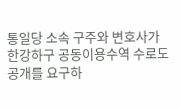통일당 소속 구주와 변호사가 한강하구 공동이용수역 수로도 공개를 요구하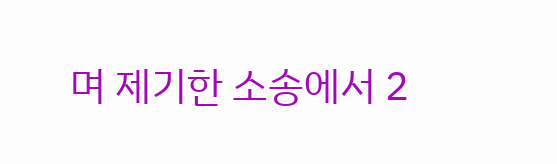며 제기한 소송에서 2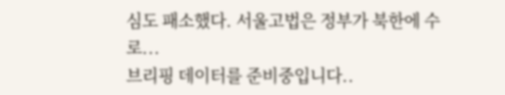심도 패소했다. 서울고법은 정부가 북한에 수로...
브리핑 데이터를 준비중입니다..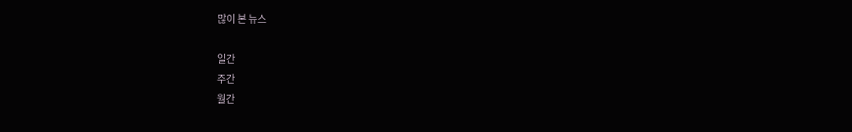많이 본 뉴스

일간
주간
월간